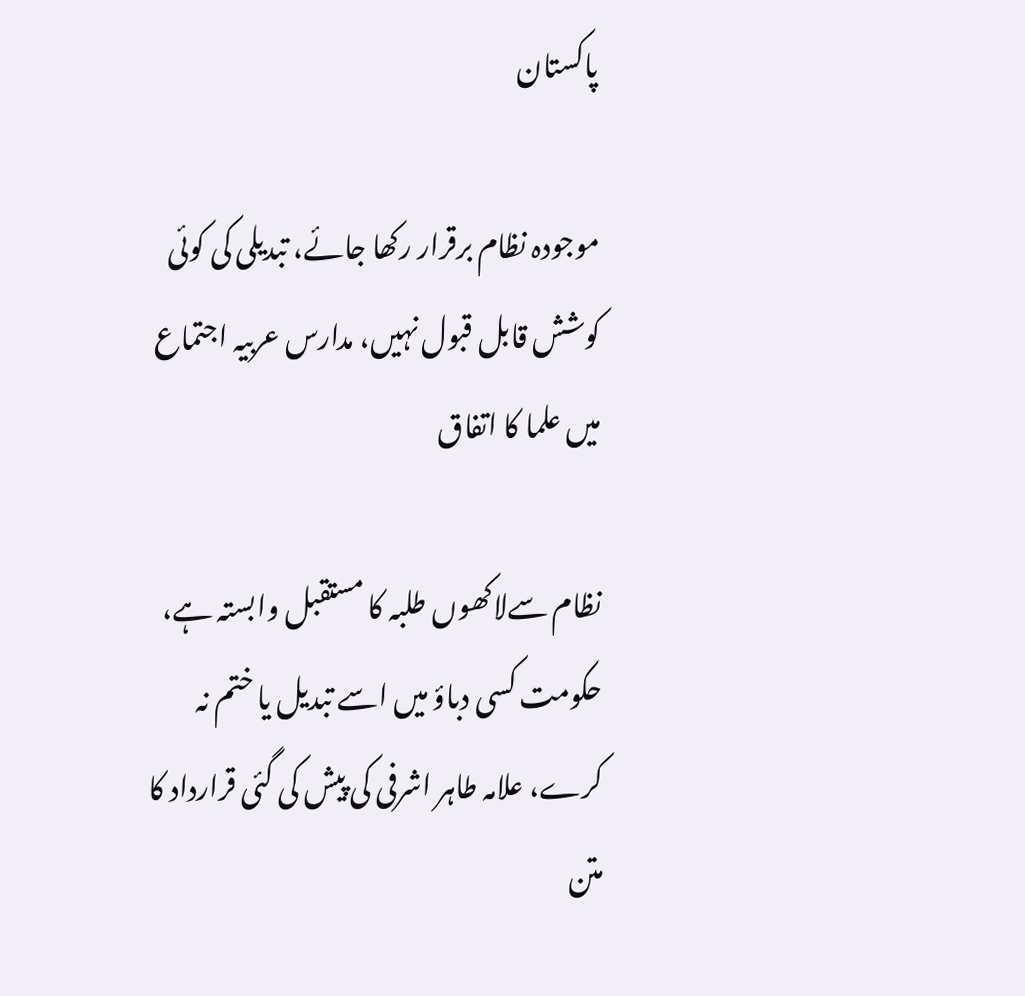پاکستان

موجودہ نظام برقرار رکھا جائے، تبدیلی کی کوئی کوشش قابل قبول نہیں، مدارس عربیہ اجتماع میں علما کا اتفاق

نظام سےلاکھوں طلبہ کا مستقبل وابستہ ہے، حکومت کسی دباؤ میں اسے تبدیل یا ختم نہ کرے، علامہ طاہر اشرفی کی پیش کی گئی قرارداد کا متن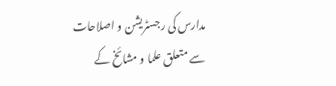مدارس کی رجسٹریشن و اصلاحات سے متعلق علما و مشائخ کے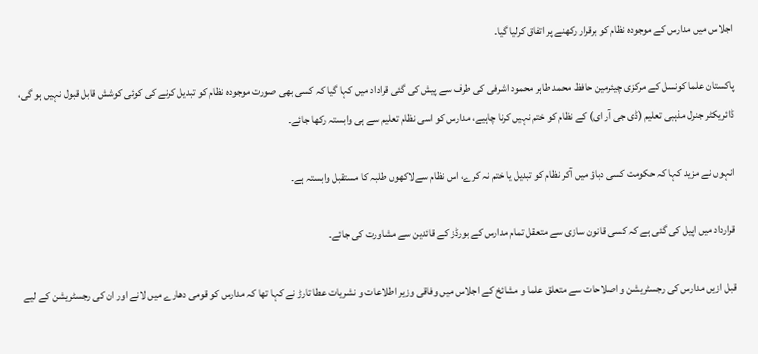اجلاس میں مدارس کے موجودہ نظام کو برقرار رکھنے پر اتفاق کرلیا گیا۔

پاکستان علما کونسل کے مرکزی چیئرمین حافظ محمد طاہر محمود اشرفی کی طرف سے پیش کی گئی قراداد میں کہا گیا کہ کسی بھی صورت موجودہ نظام کو تبدیل کرنے کی کوئی کوشش قابل قبول نہیں ہو گی، ڈائریکٹر جنرل مذہبی تعلیم (ڈی جی آر ای) کے نظام کو ختم نہیں کرنا چاہیے، مدارس کو اسی نظام تعلیم سے ہی وابستہ رکھا جائے۔

انہوں نے مزید کہا کہ حکومت کسی دباؤ میں آکر نظام کو تبدیل یا ختم نہ کرے، اس نظام سےلاکھوں طلبہ کا مستقبل وابستہ ہے۔

قرارداد میں اپیل کی گئی ہے کہ کسی قانون سازی سے متعقل تمام مدارس کے بورڈز کے قائدین سے مشاورت کی جائے۔

قبل ازیں مدارس کی رجسٹریشن و اصلاحات سے متعلق علما و مشائخ کے اجلاس میں وفاقی وزیر اطلاعات و نشریات عطا تارڑ نے کہا تھا کہ مدارس کو قومی دھارے میں لانے اور ان کی رجسٹریشن کے لیے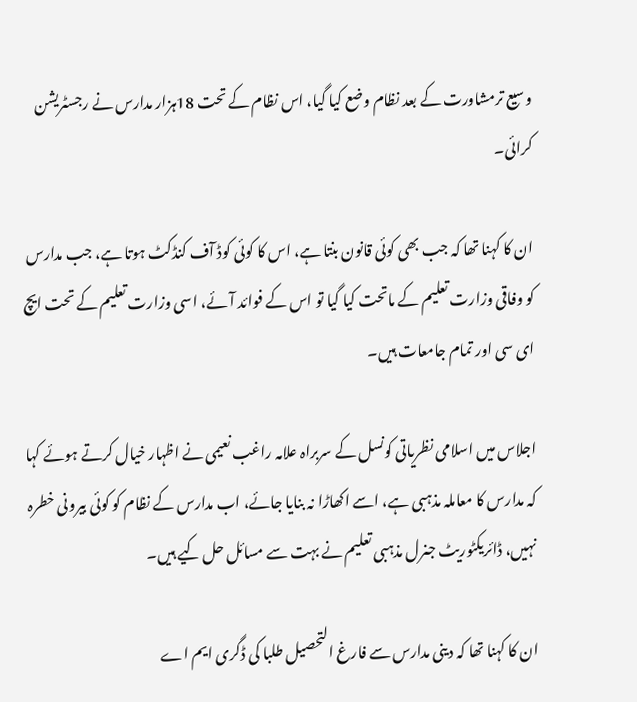وسیع ترمشاورت کے بعد نظام وضع کیا گیا، اس نظام کے تحت 18ہزار مدارس نے رجسٹریشن کرائی۔

ان کا کہنا تھا کہ جب بھی کوئی قانون بنتا ہے، اس کا کوئی کوڈ آف کنڈکٹ ہوتا ہے، جب مدارس کو وفاقی وزارت تعلیم کے ماتحت کیا گیا تو اس کے فوائد آئے، اسی وزارت تعلیم کے تحت ایچ ای سی اور تمام جامعات ہیں۔

اجلاس میں اسلامی نظریاتی کونسل کے سربراہ علامہ راغب نعیمی نے اظہار خیال کرتے ہوئے کہا کہ مدارس کا معاملہ مذہبی ہے، اسے اکھاڑا نہ بنایا جائے، اب مدارس کے نظام کو کوئی بیرونی خطرہ نہیں، ڈائریکٹوریٹ جنرل مذہبی تعلیم نے بہت سے مسائل حل کیے ہیں۔

ان کا کہنا تھا کہ دینی مدارس سے فارغ التحصیل طلبا کی ڈگری ایم اے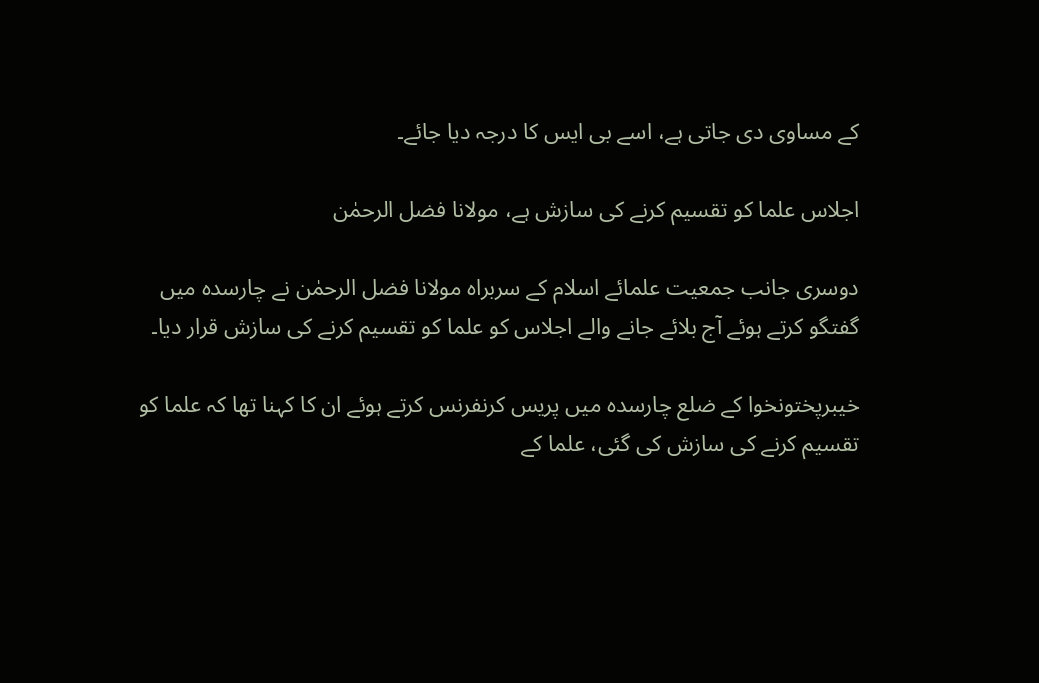کے مساوی دی جاتی ہے، اسے بی ایس کا درجہ دیا جائے۔

اجلاس علما کو تقسیم کرنے کی سازش ہے، مولانا فضل الرحمٰن

دوسری جانب جمعیت علمائے اسلام کے سربراہ مولانا فضل الرحمٰن نے چارسدہ میں گفتگو کرتے ہوئے آج بلائے جانے والے اجلاس کو علما کو تقسیم کرنے کی سازش قرار دیا۔

خیبرپختونخوا کے ضلع چارسدہ میں پریس کرنفرنس کرتے ہوئے ان کا کہنا تھا کہ علما کو تقسیم کرنے کی سازش کی گئی، علما کے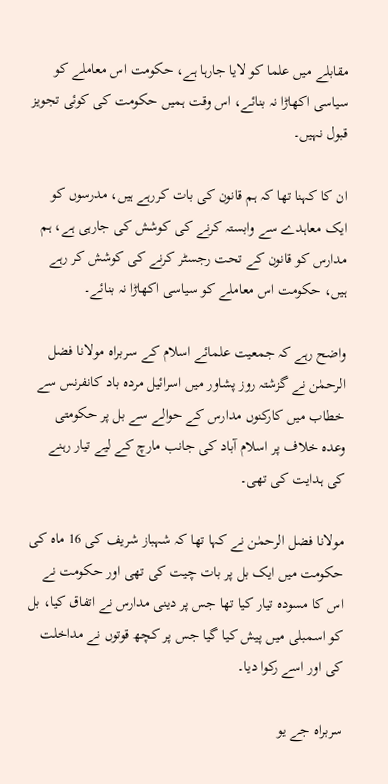مقابلے میں علما کو لایا جارہا ہے، حکومت اس معاملے کو سیاسی اکھاڑا نہ بنائے، اس وقت ہمیں حکومت کی کوئی تجویز قبول نہیں۔

ان کا کہنا تھا کہ ہم قانون کی بات کررہے ہیں، مدرسوں کو ایک معاہدے سے وابستہ کرنے کی کوشش کی جارہی ہے، ہم مدارس کو قانون کے تحت رجسٹر کرنے کی کوشش کر رہے ہیں، حکومت اس معاملے کو سیاسی اکھاڑا نہ بنائے۔

واضح رہے کہ جمعیت علمائے اسلام کے سربراہ مولانا فضل الرحمٰن نے گزشتہ روز پشاور میں اسرائیل مردہ باد کانفرنس سے خطاب میں کارکنوں مدارس کے حوالے سے بل پر حکومتی وعدہ خلاف پر اسلام آباد کی جانب مارچ کے لیے تیار رہنے کی ہدایت کی تھی۔

مولانا فضل الرحمٰن نے کہا تھا کہ شہباز شریف کی 16 ماہ کی حکومت میں ایک بل پر بات چیت کی تھی اور حکومت نے اس کا مسودہ تیار کیا تھا جس پر دینی مدارس نے اتفاق کیا، بل کو اسمبلی میں پیش کیا گیا جس پر کچھ قوتوں نے مداخلت کی اور اسے رکوا دیا۔

سربراہ جے یو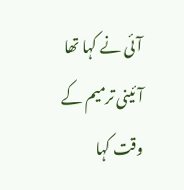آئی نے کہا تھا آئینی ترمیم کے وقت کہا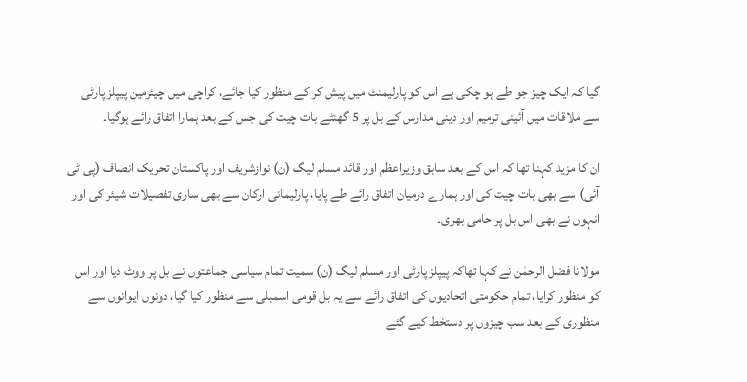گیا کہ ایک چیز جو طے ہو چکی ہے اس کو پارلیمنٹ میں پیش کر کے منظور کیا جائے، کراچی میں چیئرمین پیپلز پارٹی سے ملاقات میں آئینی ترمیم اور دینی مدارس کے بل پر 5 گھنٹے بات چیت کی جس کے بعد ہمارا اتفاق رائے ہوگیا۔

ان کا مزید کہنا تھا کہ اس کے بعد سابق وزیراعظم اور قائد مسلم لیگ (ن) نوازشریف اور پاکستان تحریک انصاف (پی ٹی آئی) سے بھی بات چیت کی اور ہمارے درمیان اتفاق رائے طے پایا، پارلیمانی ارکان سے بھی ساری تفصیلات شیئر کی اور انہوں نے بھی اس بل پر حامی بھری۔

مولانا فضل الرحمٰن نے کہا تھاکہ پیپلز پارٹی اور مسلم لیگ (ن) سمیت تمام سیاسی جماعتوں نے بل پر ووٹ دیا اور اس کو منظور کرایا، تمام حکومتی اتحادیوں کی اتفاق رائے سے یہ بل قومی اسمبلی سے منظور کیا گیا، دونوں ایوانوں سے منظوری کے بعد سب چیزوں پر دستخط کیے گئے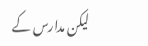لیکن مدارس کے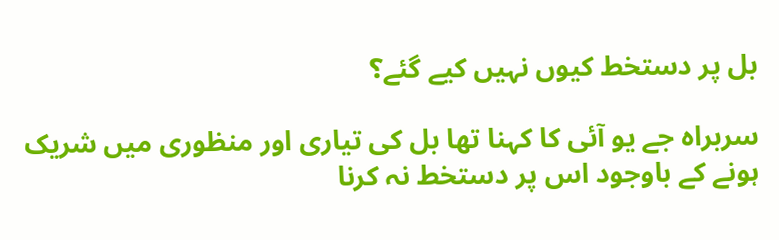بل پر دستخط کیوں نہیں کیے گئے؟

سربراہ جے یو آئی کا کہنا تھا بل کی تیاری اور منظوری میں شریک ہونے کے باوجود اس پر دستخط نہ کرنا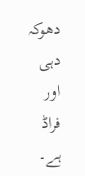دھوکہ دہی اور فراڈ ہے۔